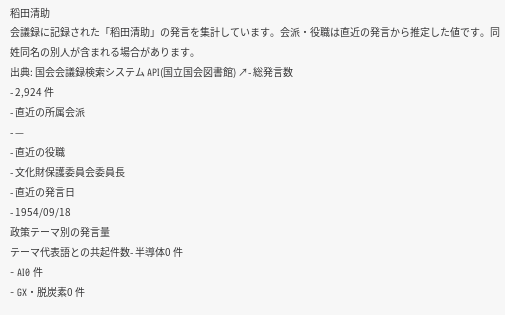稻田清助
会議録に記録された「稻田清助」の発言を集計しています。会派・役職は直近の発言から推定した値です。同姓同名の別人が含まれる場合があります。
出典: 国会会議録検索システム API(国立国会図書館) ↗- 総発言数
- 2,924 件
- 直近の所属会派
- —
- 直近の役職
- 文化財保護委員会委員長
- 直近の発言日
- 1954/09/18
政策テーマ別の発言量
テーマ代表語との共起件数- 半導体0 件
- AI0 件
- GX・脱炭素0 件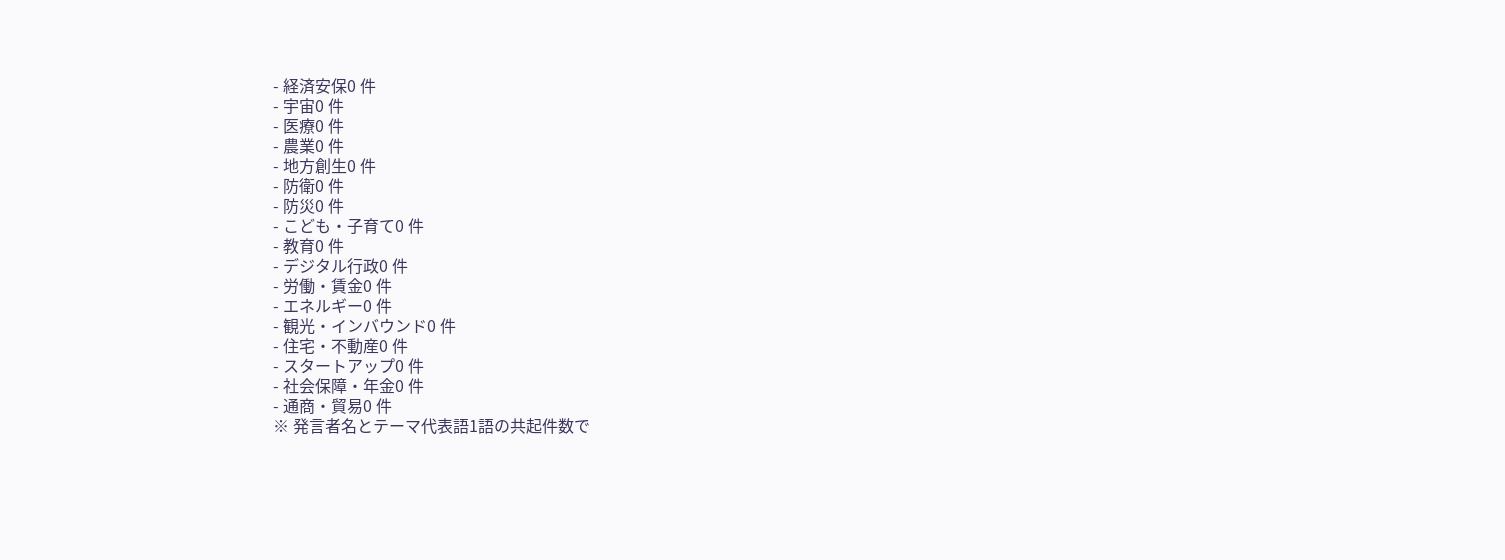- 経済安保0 件
- 宇宙0 件
- 医療0 件
- 農業0 件
- 地方創生0 件
- 防衛0 件
- 防災0 件
- こども・子育て0 件
- 教育0 件
- デジタル行政0 件
- 労働・賃金0 件
- エネルギー0 件
- 観光・インバウンド0 件
- 住宅・不動産0 件
- スタートアップ0 件
- 社会保障・年金0 件
- 通商・貿易0 件
※ 発言者名とテーマ代表語1語の共起件数で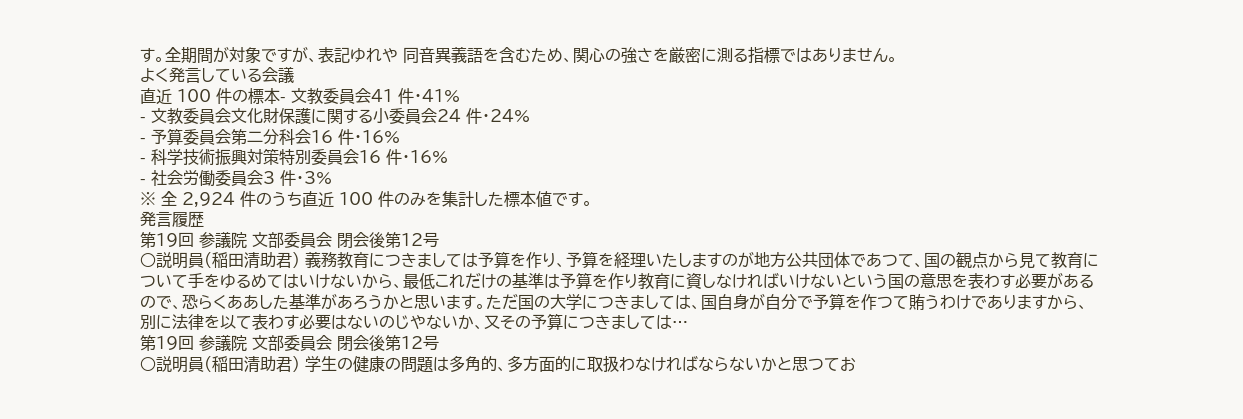す。全期間が対象ですが、表記ゆれや 同音異義語を含むため、関心の強さを厳密に測る指標ではありません。
よく発言している会議
直近 100 件の標本- 文教委員会41 件・41%
- 文教委員会文化財保護に関する小委員会24 件・24%
- 予算委員会第二分科会16 件・16%
- 科学技術振興対策特別委員会16 件・16%
- 社会労働委員会3 件・3%
※ 全 2,924 件のうち直近 100 件のみを集計した標本値です。
発言履歴
第19回 参議院 文部委員会 閉会後第12号
○説明員(稲田清助君) 義務教育につきましては予算を作り、予算を経理いたしますのが地方公共団体であつて、国の観点から見て教育について手をゆるめてはいけないから、最低これだけの基準は予算を作り教育に資しなければいけないという国の意思を表わす必要があるので、恐らくああした基準があろうかと思います。ただ国の大学につきましては、国自身が自分で予算を作つて賄うわけでありますから、別に法律を以て表わす必要はないのじやないか、又その予算につきましては…
第19回 参議院 文部委員会 閉会後第12号
○説明員(稲田清助君) 学生の健康の問題は多角的、多方面的に取扱わなければならないかと思つてお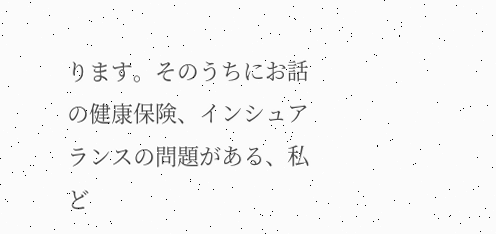ります。そのうちにお話の健康保険、インシュアランスの問題がある、私ど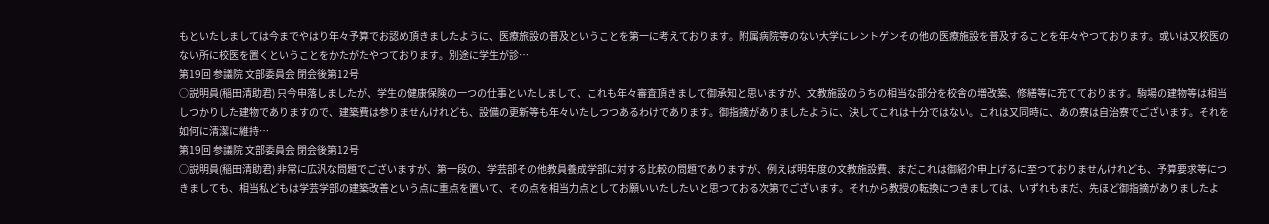もといたしましては今までやはり年々予算でお認め頂きましたように、医療旅設の普及ということを第一に考えております。附属病院等のない大学にレントゲンその他の医療施設を普及することを年々やつております。或いは又校医のない所に校医を置くということをかたがたやつております。別途に学生が診…
第19回 参議院 文部委員会 閉会後第12号
○説明員(稲田清助君) 只今申落しましたが、学生の健康保険の一つの仕事といたしまして、これも年々審査頂きまして御承知と思いますが、文教施設のうちの相当な部分を校舎の増改築、修繕等に充てております。駒場の建物等は相当しつかりした建物でありますので、建築費は参りませんけれども、設備の更新等も年々いたしつつあるわけであります。御指摘がありましたように、決してこれは十分ではない。これは又同時に、あの寮は自治寮でございます。それを如何に清潔に維持…
第19回 参議院 文部委員会 閉会後第12号
○説明員(稲田清助君) 非常に広汎な問題でございますが、第一段の、学芸部その他教員養成学部に対する比較の問題でありますが、例えば明年度の文教施設費、まだこれは御紹介申上げるに至つておりませんけれども、予算要求等につきましても、相当私どもは学芸学部の建築改善という点に重点を置いて、その点を相当力点としてお願いいたしたいと思つておる次第でございます。それから教授の転換につきましては、いずれもまだ、先ほど御指摘がありましたよ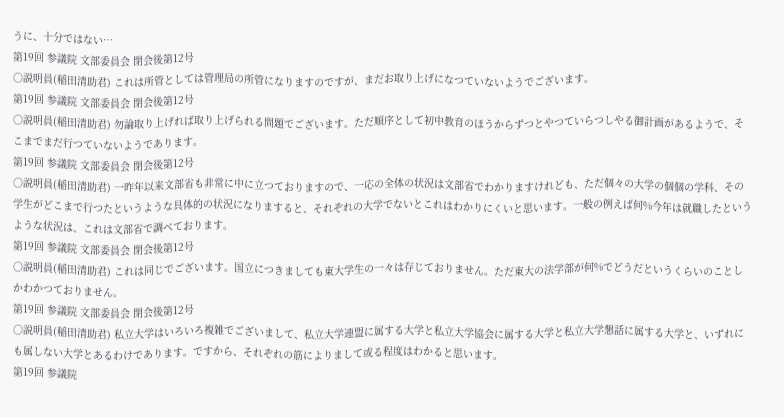うに、十分ではない…
第19回 参議院 文部委員会 閉会後第12号
○説明員(稲田清助君) これは所管としては管理局の所管になりますのですが、まだお取り上げになつていないようでございます。
第19回 参議院 文部委員会 閉会後第12号
○説明員(稲田清助君) 勿論取り上げれば取り上げられる問題でございます。ただ順序として初中教育のほうからずつとやつていらつしやる御計画があるようで、そこまでまだ行つていないようであります。
第19回 参議院 文部委員会 閉会後第12号
○説明員(稲田清助君) 一昨年以来文部省も非常に中に立つておりますので、一応の全体の状況は文部省でわかりますけれども、ただ個々の大学の個個の学科、その学生がどこまで行つたというような具体的の状況になりますると、それぞれの大学でないとこれはわかりにくいと思います。一般の例えば何%今年は就職したというような状況は、これは文部省で調べております。
第19回 参議院 文部委員会 閉会後第12号
○説明員(稲田清助君) これは同じでございます。国立につきましても東大学生の一々は存じておりません。ただ東大の法学部が何%でどうだというくらいのことしかわかつておりません。
第19回 参議院 文部委員会 閉会後第12号
○説明員(稲田清助君) 私立大学はいろいろ複雑でございまして、私立大学連盟に属する大学と私立大学協会に属する大学と私立大学懇話に属する大学と、いずれにも属しない大学とあるわけであります。ですから、それぞれの筋によりまして或る程度はわかると思います。
第19回 参議院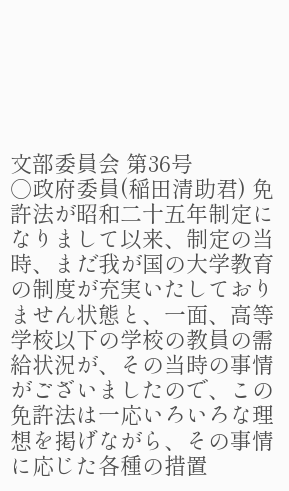文部委員会 第36号
○政府委員(稲田清助君) 免許法が昭和二十五年制定になりまして以来、制定の当時、まだ我が国の大学教育の制度が充実いたしておりません状態と、一面、高等学校以下の学校の教員の需給状況が、その当時の事情がございましたので、この免許法は一応いろいろな理想を掲げながら、その事情に応じた各種の措置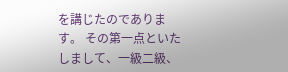を講じたのであります。 その第一点といたしまして、一級二級、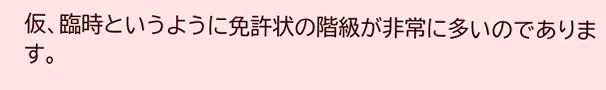仮、臨時というように免許状の階級が非常に多いのであります。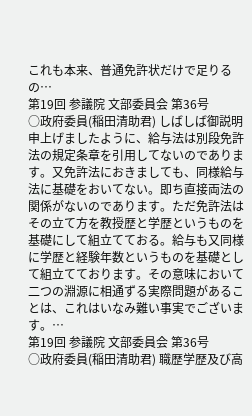これも本来、普通免許状だけで足りるの…
第19回 参議院 文部委員会 第36号
○政府委員(稲田清助君) しばしば御説明申上げましたように、給与法は別段免許法の規定条章を引用してないのであります。又免許法におきましても、同様給与法に基礎をおいてない。即ち直接両法の関係がないのであります。ただ免許法はその立て方を教授歴と学歴というものを基礎にして組立てておる。給与も又同様に学歴と経験年数というものを基礎として組立てております。その意味において二つの淵源に相通ずる実際問題があることは、これはいなみ難い事実でございます。…
第19回 参議院 文部委員会 第36号
○政府委員(稲田清助君) 職歴学歴及び高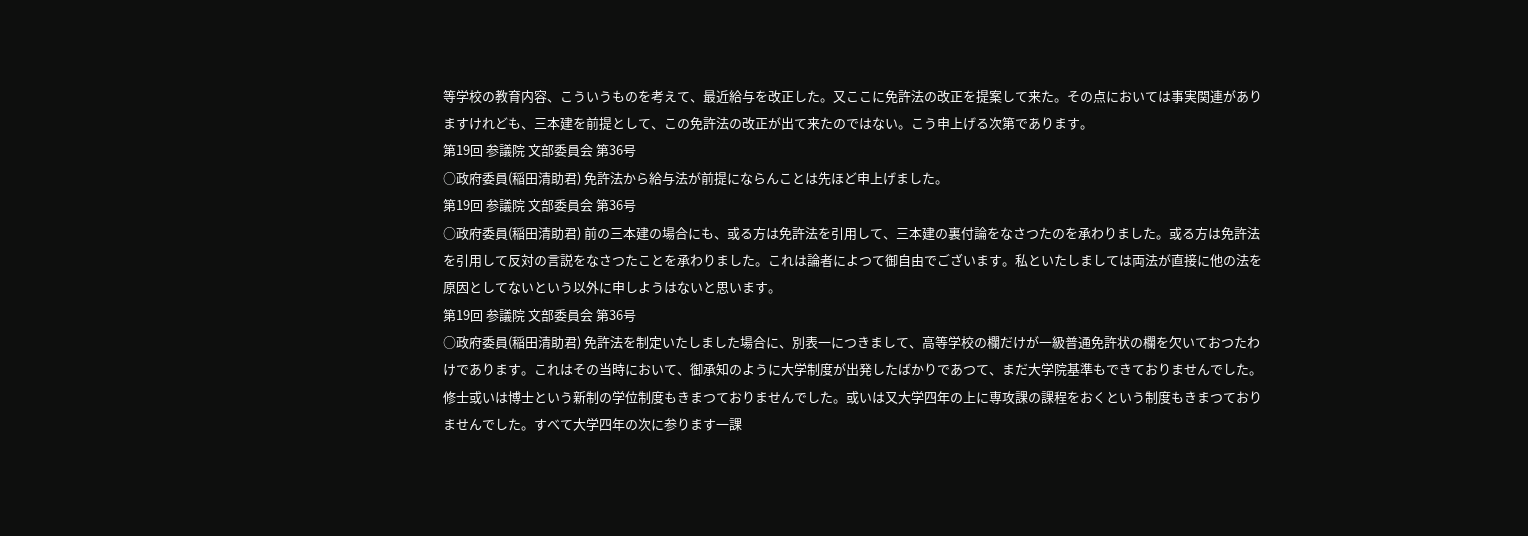等学校の教育内容、こういうものを考えて、最近給与を改正した。又ここに免許法の改正を提案して来た。その点においては事実関連がありますけれども、三本建を前提として、この免許法の改正が出て来たのではない。こう申上げる次第であります。
第19回 参議院 文部委員会 第36号
○政府委員(稲田清助君) 免許法から給与法が前提にならんことは先ほど申上げました。
第19回 参議院 文部委員会 第36号
○政府委員(稲田清助君) 前の三本建の場合にも、或る方は免許法を引用して、三本建の裏付論をなさつたのを承わりました。或る方は免許法を引用して反対の言説をなさつたことを承わりました。これは論者によつて御自由でございます。私といたしましては両法が直接に他の法を原因としてないという以外に申しようはないと思います。
第19回 参議院 文部委員会 第36号
○政府委員(稲田清助君) 免許法を制定いたしました場合に、別表一につきまして、高等学校の欄だけが一級普通免許状の欄を欠いておつたわけであります。これはその当時において、御承知のように大学制度が出発したばかりであつて、まだ大学院基準もできておりませんでした。修士或いは博士という新制の学位制度もきまつておりませんでした。或いは又大学四年の上に専攻課の課程をおくという制度もきまつておりませんでした。すべて大学四年の次に参ります一課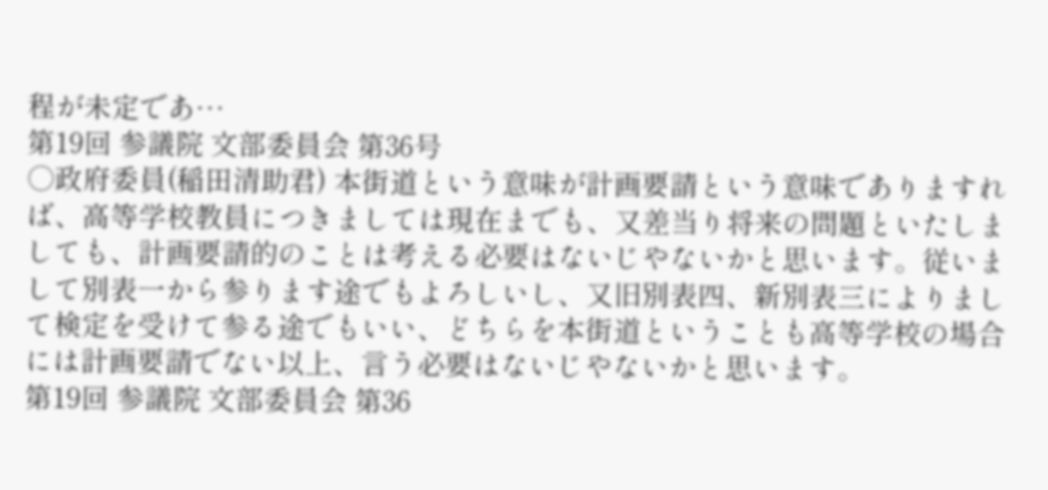程が未定であ…
第19回 参議院 文部委員会 第36号
○政府委員(稲田清助君) 本街道という意味が計画要請という意味でありますれば、高等学校教員につきましては現在までも、又差当り将来の問題といたしましても、計画要請的のことは考える必要はないじやないかと思います。従いまして別表一から参ります途でもよろしいし、又旧別表四、新別表三によりまして検定を受けて参る途でもいい、どちらを本街道ということも高等学校の場合には計画要請でない以上、言う必要はないじやないかと思います。
第19回 参議院 文部委員会 第36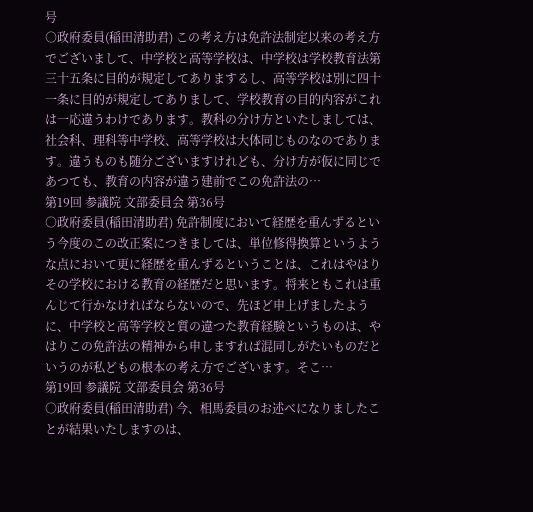号
○政府委員(稲田清助君) この考え方は免許法制定以来の考え方でございまして、中学校と高等学校は、中学校は学校教育法第三十五条に目的が規定してありまするし、高等学校は別に四十一条に目的が規定してありまして、学校教育の目的内容がこれは一応違うわけであります。教科の分け方といたしましては、社会科、理科等中学校、高等学校は大体同じものなのであります。違うものも随分ございますけれども、分け方が仮に同じであつても、教育の内容が違う建前でこの免許法の…
第19回 参議院 文部委員会 第36号
○政府委員(稲田清助君) 免許制度において経歴を重んずるという今度のこの改正案につきましては、単位修得換算というような点において更に経歴を重んずるということは、これはやはりその学校における教育の経歴だと思います。将来ともこれは重んじて行かなければならないので、先ほど申上げましたように、中学校と高等学校と質の違つた教育経験というものは、やはりこの免許法の精神から申しますれば混同しがたいものだというのが私どもの根本の考え方でございます。そこ…
第19回 参議院 文部委員会 第36号
○政府委員(稲田清助君) 今、相馬委員のお述べになりましたことが結果いたしますのは、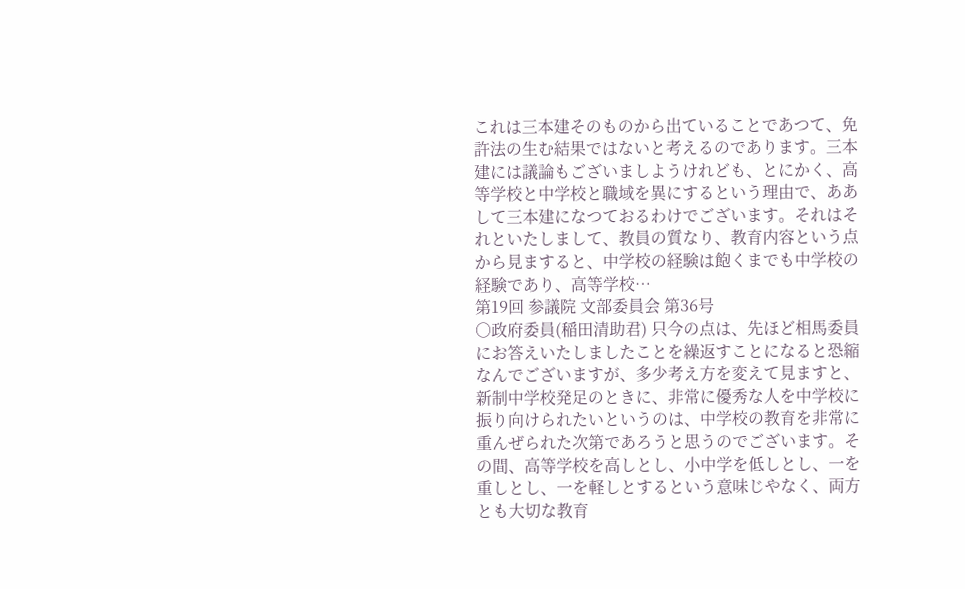これは三本建そのものから出ていることであつて、免許法の生む結果ではないと考えるのであります。三本建には議論もございましようけれども、とにかく、高等学校と中学校と職域を異にするという理由で、ああして三本建になつておるわけでございます。それはそれといたしまして、教員の質なり、教育内容という点から見ますると、中学校の経験は飽くまでも中学校の経験であり、高等学校…
第19回 参議院 文部委員会 第36号
○政府委員(稲田清助君) 只今の点は、先ほど相馬委員にお答えいたしましたことを繰返すことになると恐縮なんでございますが、多少考え方を変えて見ますと、新制中学校発足のときに、非常に優秀な人を中学校に振り向けられたいというのは、中学校の教育を非常に重んぜられた次第であろうと思うのでございます。その間、高等学校を高しとし、小中学を低しとし、一を重しとし、一を軽しとするという意味じやなく、両方とも大切な教育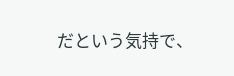だという気持で、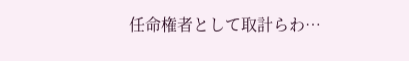任命権者として取計らわ…